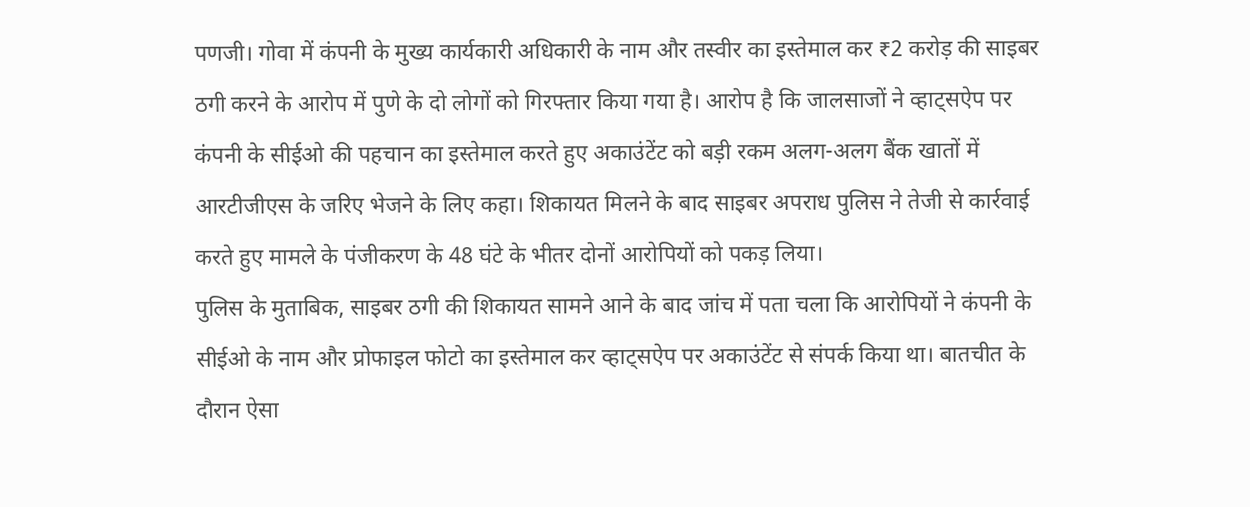पणजी। गोवा में कंपनी के मुख्य कार्यकारी अधिकारी के नाम और तस्वीर का इस्तेमाल कर ₹2 करोड़ की साइबर ठगी करने के आरोप में पुणे के दो लोगों को गिरफ्तार किया गया है। आरोप है कि जालसाजों ने व्हाट्सऐप पर कंपनी के सीईओ की पहचान का इस्तेमाल करते हुए अकाउंटेंट को बड़ी रकम अलग-अलग बैंक खातों में आरटीजीएस के जरिए भेजने के लिए कहा। शिकायत मिलने के बाद साइबर अपराध पुलिस ने तेजी से कार्रवाई करते हुए मामले के पंजीकरण के 48 घंटे के भीतर दोनों आरोपियों को पकड़ लिया।
पुलिस के मुताबिक, साइबर ठगी की शिकायत सामने आने के बाद जांच में पता चला कि आरोपियों ने कंपनी के सीईओ के नाम और प्रोफाइल फोटो का इस्तेमाल कर व्हाट्सऐप पर अकाउंटेंट से संपर्क किया था। बातचीत के दौरान ऐसा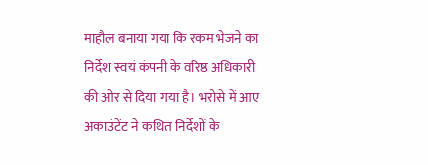माहौल बनाया गया कि रकम भेजने का निर्देश स्वयं कंपनी के वरिष्ठ अधिकारी की ओर से दिया गया है। भरोसे में आए अकाउंटेंट ने कथित निर्देशों के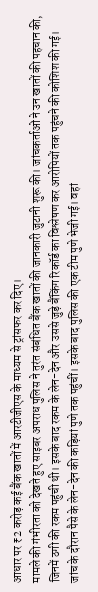आधार पर ₹2 करोड़ कई बैंक खातों में आरटीजीएस के माध्यम से ट्रांसफर कर दिए।
मामले की गंभीरता को देखते हुए साइबर अपराध पुलिस ने तुरंत संबंधित बैंक खातों की जानकारी जुटानी शुरू की। जांचकर्ताओं ने उन खातों की पहचान की, जिनमें ठगी की रकम पहुंची थी। इसके बाद रकम के लेन-देन और उससे जुड़े बैंकिंग रिकॉर्ड का विश्लेषण कर आरोपियों तक पहुंचने की कोशिश की गई।
जांच के दौरान पैसे के लेन-देन की कड़ियां पुणे तक पहुंचीं। इसके बाद पुलिस की एक टीम पुणे भेजी गई। वहां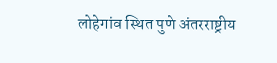लोहेगांव स्थित पुणे अंतरराष्ट्रीय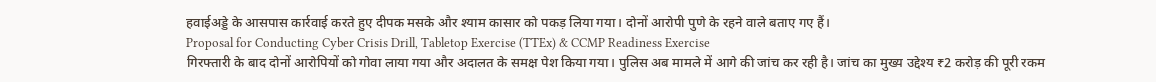हवाईअड्डे के आसपास कार्रवाई करते हुए दीपक मसके और श्याम कासार को पकड़ लिया गया। दोनों आरोपी पुणे के रहने वाले बताए गए हैं।
Proposal for Conducting Cyber Crisis Drill, Tabletop Exercise (TTEx) & CCMP Readiness Exercise
गिरफ्तारी के बाद दोनों आरोपियों को गोवा लाया गया और अदालत के समक्ष पेश किया गया। पुलिस अब मामले में आगे की जांच कर रही है। जांच का मुख्य उद्देश्य ₹2 करोड़ की पूरी रकम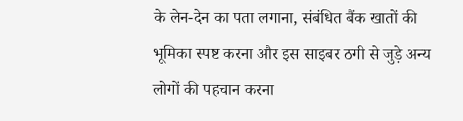के लेन-देन का पता लगाना, संबंधित बैंक खातों की भूमिका स्पष्ट करना और इस साइबर ठगी से जुड़े अन्य लोगों की पहचान करना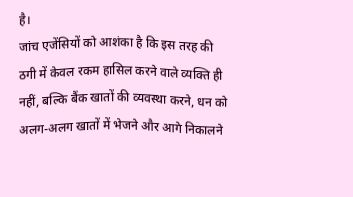है।
जांच एजेंसियों को आशंका है कि इस तरह की ठगी में केवल रकम हासिल करने वाले व्यक्ति ही नहीं, बल्कि बैंक खातों की व्यवस्था करने, धन को अलग-अलग खातों में भेजने और आगे निकालने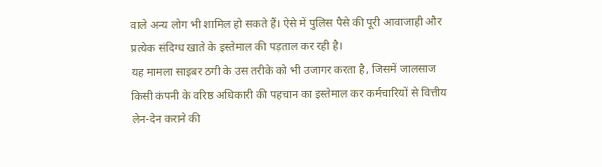वाले अन्य लोग भी शामिल हो सकते हैं। ऐसे में पुलिस पैसे की पूरी आवाजाही और प्रत्येक संदिग्ध खाते के इस्तेमाल की पड़ताल कर रही है।
यह मामला साइबर ठगी के उस तरीके को भी उजागर करता है, जिसमें जालसाज किसी कंपनी के वरिष्ठ अधिकारी की पहचान का इस्तेमाल कर कर्मचारियों से वित्तीय लेन-देन कराने की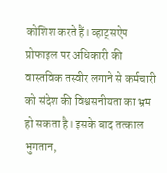कोशिश करते हैं। व्हाट्सऐप प्रोफाइल पर अधिकारी की वास्तविक तस्वीर लगाने से कर्मचारी को संदेश की विश्वसनीयता का भ्रम हो सकता है। इसके बाद तत्काल भुगतान,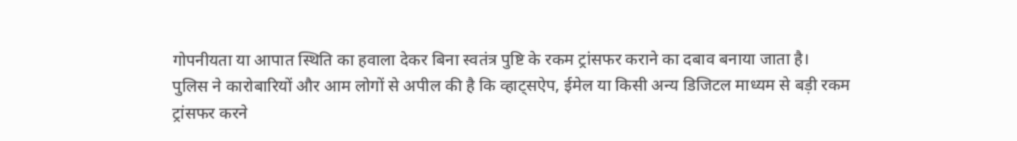गोपनीयता या आपात स्थिति का हवाला देकर बिना स्वतंत्र पुष्टि के रकम ट्रांसफर कराने का दबाव बनाया जाता है।
पुलिस ने कारोबारियों और आम लोगों से अपील की है कि व्हाट्सऐप, ईमेल या किसी अन्य डिजिटल माध्यम से बड़ी रकम ट्रांसफर करने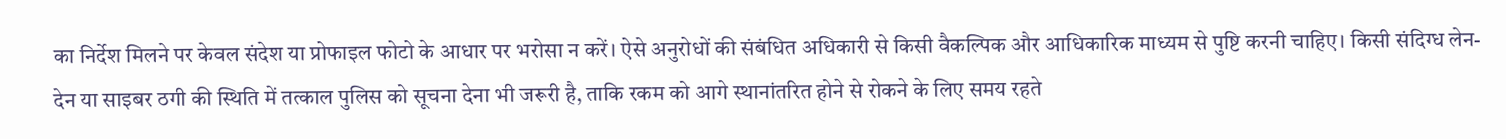का निर्देश मिलने पर केवल संदेश या प्रोफाइल फोटो के आधार पर भरोसा न करें। ऐसे अनुरोधों की संबंधित अधिकारी से किसी वैकल्पिक और आधिकारिक माध्यम से पुष्टि करनी चाहिए। किसी संदिग्ध लेन-देन या साइबर ठगी की स्थिति में तत्काल पुलिस को सूचना देना भी जरूरी है, ताकि रकम को आगे स्थानांतरित होने से रोकने के लिए समय रहते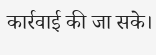कार्रवाई की जा सके।